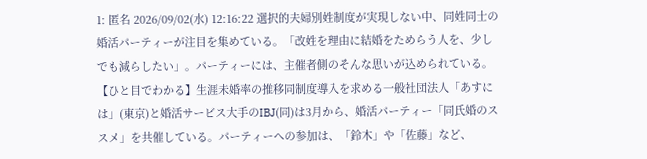1: 匿名 2026/09/02(水) 12:16:22 選択的夫婦別姓制度が実現しない中、同姓同士の婚活パーティーが注目を集めている。「改姓を理由に結婚をためらう人を、少しでも減らしたい」。パーティーには、主催者側のそんな思いが込められている。【ひと目でわかる】生涯未婚率の推移同制度導入を求める一般社団法人「あすには」(東京)と婚活サービス大手のIBJ(同)は3月から、婚活パーティー「同氏婚のススメ」を共催している。パーティーへの参加は、「鈴木」や「佐藤」など、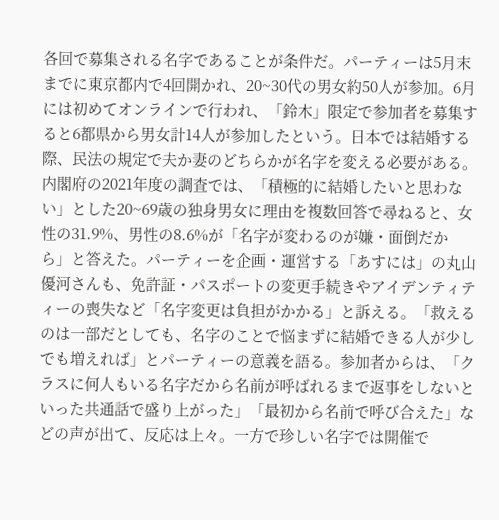各回で募集される名字であることが条件だ。パーティーは5月末までに東京都内で4回開かれ、20~30代の男女約50人が参加。6月には初めてオンラインで行われ、「鈴木」限定で参加者を募集すると6都県から男女計14人が参加したという。日本では結婚する際、民法の規定で夫か妻のどちらかが名字を変える必要がある。内閣府の2021年度の調査では、「積極的に結婚したいと思わない」とした20~69歳の独身男女に理由を複数回答で尋ねると、女性の31.9%、男性の8.6%が「名字が変わるのが嫌・面倒だから」と答えた。パーティーを企画・運営する「あすには」の丸山優河さんも、免許証・パスポートの変更手続きやアイデンティティーの喪失など「名字変更は負担がかかる」と訴える。「救えるのは一部だとしても、名字のことで悩まずに結婚できる人が少しでも増えれば」とパーティーの意義を語る。参加者からは、「クラスに何人もいる名字だから名前が呼ばれるまで返事をしないといった共通話で盛り上がった」「最初から名前で呼び合えた」などの声が出て、反応は上々。一方で珍しい名字では開催で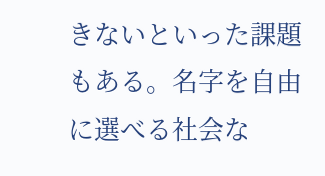きないといった課題もある。名字を自由に選べる社会な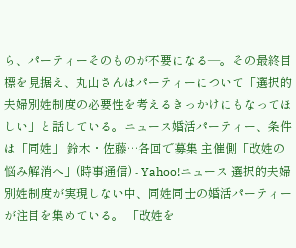ら、パーティーそのものが不要になる―。その最終目標を見据え、丸山さんはパーティーについて「選択的夫婦別姓制度の必要性を考えるきっかけにもなってほしい」と話している。ニュース婚活パーティー、条件は「同姓」 鈴木・佐藤…各回で募集 主催側「改姓の悩み解消へ」(時事通信) - Yahoo!ニュース 選択的夫婦別姓制度が実現しない中、同姓同士の婚活パーティーが注目を集めている。 「改姓を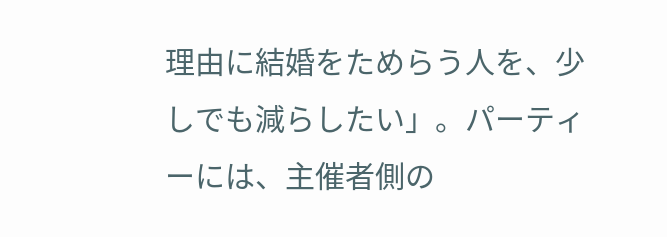理由に結婚をためらう人を、少しでも減らしたい」。パーティーには、主催者側の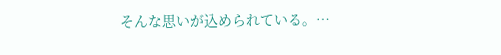そんな思いが込められている。…